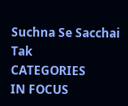Suchna Se Sacchai Tak
CATEGORIES
IN FOCUS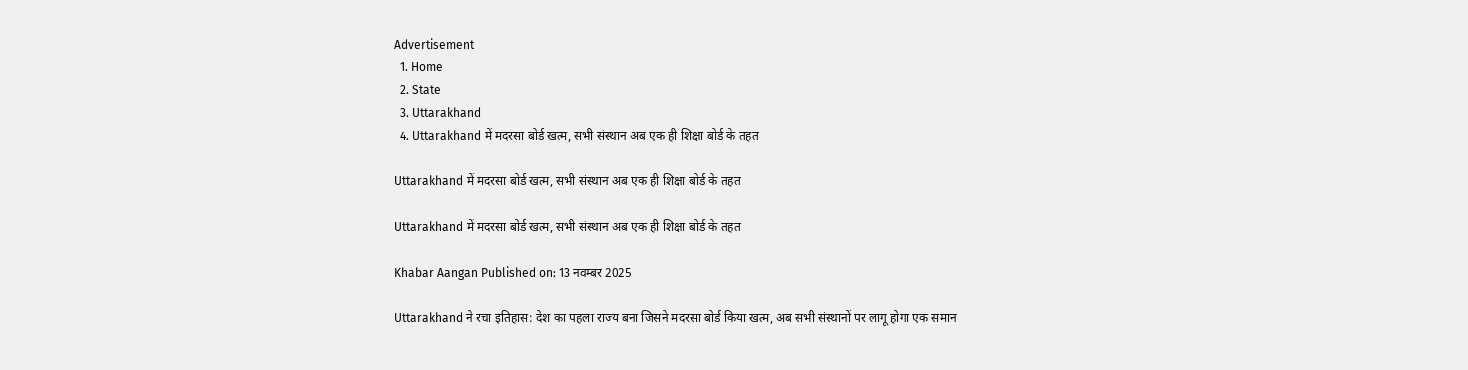Advertisement
  1. Home
  2. State
  3. Uttarakhand
  4. Uttarakhand में मदरसा बोर्ड खत्म, सभी संस्थान अब एक ही शिक्षा बोर्ड के तहत

Uttarakhand में मदरसा बोर्ड खत्म, सभी संस्थान अब एक ही शिक्षा बोर्ड के तहत

Uttarakhand में मदरसा बोर्ड खत्म, सभी संस्थान अब एक ही शिक्षा बोर्ड के तहत

Khabar Aangan Published on: 13 नवम्बर 2025

Uttarakhand ने रचा इतिहास: देश का पहला राज्य बना जिसने मदरसा बोर्ड किया खत्म, अब सभी संस्थानों पर लागू होगा एक समान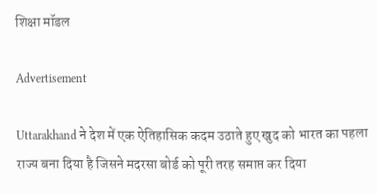शिक्षा मॉडल

Advertisement

Uttarakhand ने देश में एक ऐतिहासिक कदम उठाते हुए खुद को भारत का पहला राज्य बना दिया है जिसने मदरसा बोर्ड को पूरी तरह समाप्त कर दिया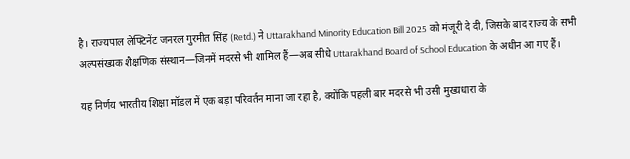है। राज्यपाल लेफ्टिनेंट जनरल गुरमीत सिंह (Retd.) ने Uttarakhand Minority Education Bill 2025 को मंजूरी दे दी, जिसके बाद राज्य के सभी अल्पसंख्यक शैक्षणिक संस्थान—जिनमें मदरसे भी शामिल हैं—अब सीधे Uttarakhand Board of School Education के अधीन आ गए हैं।

यह निर्णय भारतीय शिक्षा मॉडल में एक बड़ा परिवर्तन माना जा रहा है, क्योंकि पहली बार मदरसे भी उसी मुख्यधारा के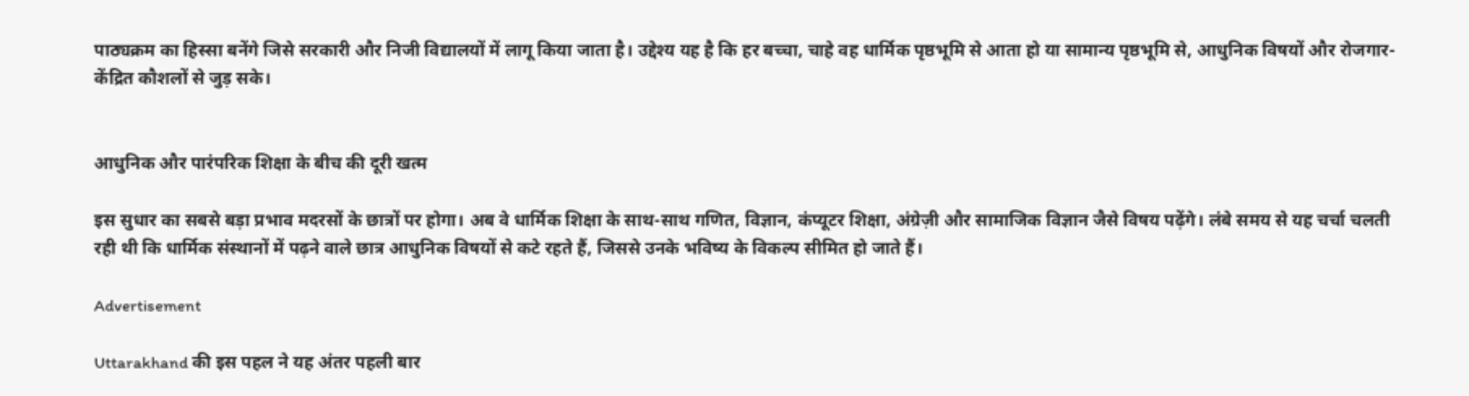पाठ्यक्रम का हिस्सा बनेंगे जिसे सरकारी और निजी विद्यालयों में लागू किया जाता है। उद्देश्य यह है कि हर बच्चा, चाहे वह धार्मिक पृष्ठभूमि से आता हो या सामान्य पृष्ठभूमि से, आधुनिक विषयों और रोजगार-केंद्रित कौशलों से जुड़ सके।


आधुनिक और पारंपरिक शिक्षा के बीच की दूरी खत्म

इस सुधार का सबसे बड़ा प्रभाव मदरसों के छात्रों पर होगा। अब वे धार्मिक शिक्षा के साथ-साथ गणित, विज्ञान, कंप्यूटर शिक्षा, अंग्रेज़ी और सामाजिक विज्ञान जैसे विषय पढ़ेंगे। लंबे समय से यह चर्चा चलती रही थी कि धार्मिक संस्थानों में पढ़ने वाले छात्र आधुनिक विषयों से कटे रहते हैं, जिससे उनके भविष्य के विकल्प सीमित हो जाते हैं।

Advertisement

Uttarakhand की इस पहल ने यह अंतर पहली बार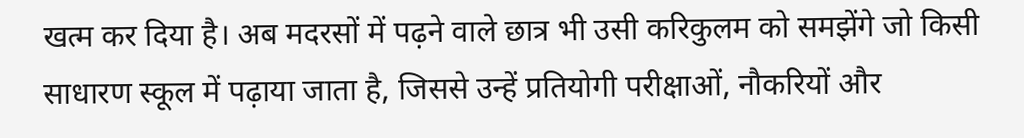खत्म कर दिया है। अब मदरसों में पढ़ने वाले छात्र भी उसी करिकुलम को समझेंगे जो किसी साधारण स्कूल में पढ़ाया जाता है, जिससे उन्हें प्रतियोगी परीक्षाओं, नौकरियों और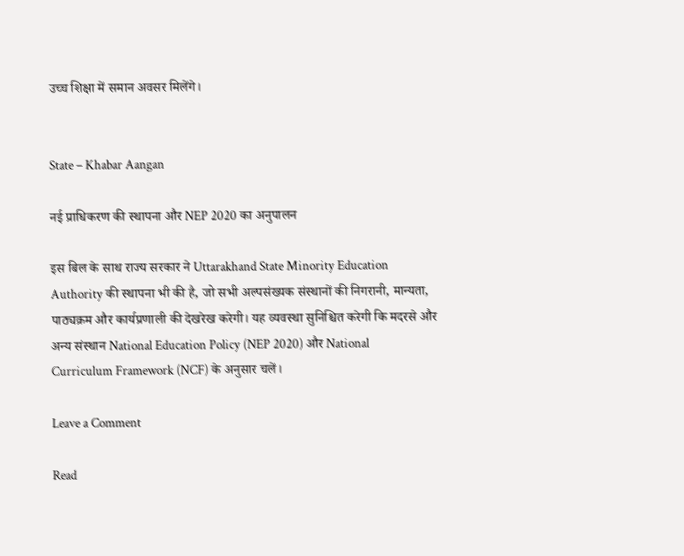उच्च शिक्षा में समान अवसर मिलेंगे।


State – Khabar Aangan

नई प्राधिकरण की स्थापना और NEP 2020 का अनुपालन

इस बिल के साथ राज्य सरकार ने Uttarakhand State Minority Education Authority की स्थापना भी की है, जो सभी अल्पसंख्यक संस्थानों की निगरानी, मान्यता, पाठ्यक्रम और कार्यप्रणाली की देखरेख करेगी। यह व्यवस्था सुनिश्चित करेगी कि मदरसे और अन्य संस्थान National Education Policy (NEP 2020) और National Curriculum Framework (NCF) के अनुसार चलें।

Leave a Comment

Read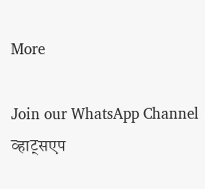More

Join our WhatsApp Channel
व्हाट्सएप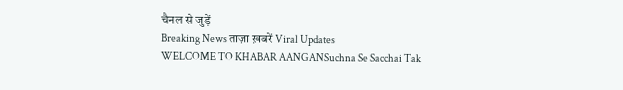चैनल से जुड़ें
Breaking News ताज़ा ख़बरें Viral Updates
WELCOME TO KHABAR AANGANSuchna Se Sacchai Tak